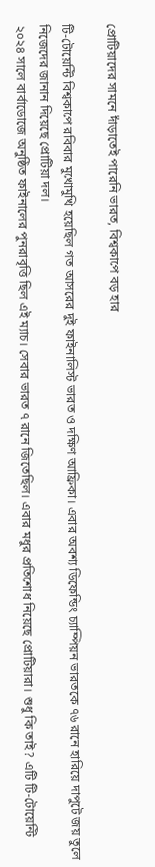প্রোটিয়াদের সামনে দাঁড়াতেই পারেনি ভারত, বিশ্বকাপে বড় হার

টি-টোয়েন্টি বিশ্বকাপে রবিবার মুখোমুখি হয়েছিল গত আসরের দুই ফাইনালিস্ট ভারত ও দক্ষিণ আফ্রিকা। এবার অবশ্য ডিফেন্ডিং চ্যাম্পিয়ন ভারতকে ৭৬ রানে হারিয়ে দাপুটে জয় তুলে নিজেদের জানান দিয়েছে প্রোটিয়া দল।
২০২৪ সালে বার্বাডোজে অনুষ্ঠিত ফাইনালের পুনরাবৃত্তি ছিল এই ম্যাচ। সেবার ভারত ৭ রানে জিতেছিল। এবার মধুর প্রতিশোধ নিয়েছে প্রোটিয়ারা। শুধু কি তাই? এটি টি-টোয়েন্টি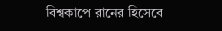বিশ্বকাপে রানের হিসেবে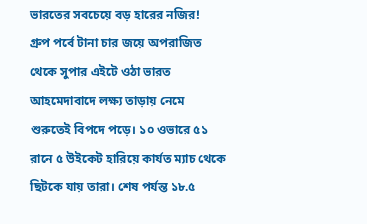ভারতের সবচেয়ে বড় হারের নজির!
গ্রুপ পর্বে টানা চার জয়ে অপরাজিত থেকে সুপার এইটে ওঠা ভারত আহমেদাবাদে লক্ষ্য তাড়ায় নেমে শুরুতেই বিপদে পড়ে। ১০ ওভারে ৫১ রানে ৫ উইকেট হারিয়ে কার্যত ম্যাচ থেকে ছিটকে যায় তারা। শেষ পর্যন্ত ১৮.৫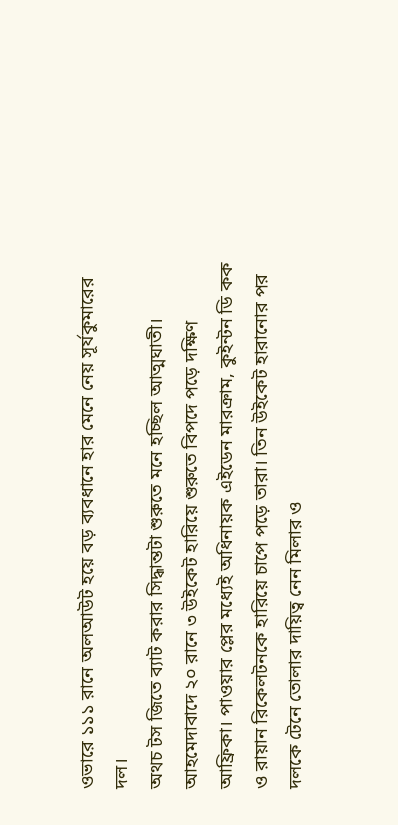ওভারে ১১১ রানে অলআউট হয়ে বড় ব্যবধানে হার মেনে নেয় সূর্যকুমারের দল।
অথচ টস জিতে ব্যাট করার সিদ্ধান্তটা শুরুতে মনে হচ্ছিল আত্মঘাতী। আহমেদাবাদে ২০ রানে ৩ উইকেট হারিয়ে শুরুতে বিপদে পড়ে দক্ষিণ আফ্রিকা। পাওয়ার প্লের মধ্যেই অধিনায়ক এইডেন মারক্রাম, কুইন্টন ডি কক ও রায়ান রিকেলটনকে হারিয়ে চাপে পড়ে তারা। তিন উইকেট হারানোর পর দলকে টেনে তোলার দায়িত্ব নেন মিলার ও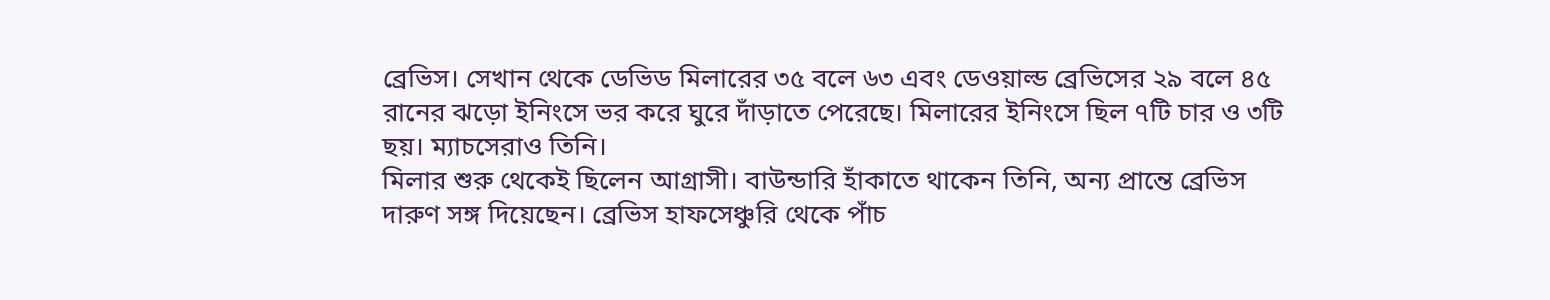ব্রেভিস। সেখান থেকে ডেভিড মিলারের ৩৫ বলে ৬৩ এবং ডেওয়াল্ড ব্রেভিসের ২৯ বলে ৪৫ রানের ঝড়ো ইনিংসে ভর করে ঘুরে দাঁড়াতে পেরেছে। মিলারের ইনিংসে ছিল ৭টি চার ও ৩টি ছয়। ম্যাচসেরাও তিনি।
মিলার শুরু থেকেই ছিলেন আগ্রাসী। বাউন্ডারি হাঁকাতে থাকেন তিনি, অন্য প্রান্তে ব্রেভিস দারুণ সঙ্গ দিয়েছেন। ব্রেভিস হাফসেঞ্চুরি থেকে পাঁচ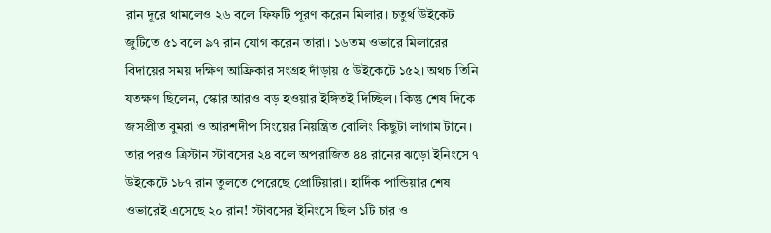রান দূরে থামলেও ২৬ বলে ফিফটি পূরণ করেন মিলার। চতুর্থ উইকেট জুটিতে ৫১ বলে ৯৭ রান যোগ করেন তারা। ১৬তম ওভারে মিলারের বিদায়ের সময় দক্ষিণ আফ্রিকার সংগ্রহ দাঁড়ায় ৫ উইকেটে ১৫২। অথচ তিনি যতক্ষণ ছিলেন, স্কোর আরও বড় হওয়ার ইঙ্গিতই দিচ্ছিল। কিন্তু শেষ দিকে জসপ্রীত বুমরা ও আরশদীপ সিংয়ের নিয়ন্ত্রিত বোলিং কিছুটা লাগাম টানে। তার পরও ত্রিস্টান স্টাবসের ২৪ বলে অপরাজিত ৪৪ রানের ঝড়ো ইনিংসে ৭ উইকেটে ১৮৭ রান তুলতে পেরেছে প্রোটিয়ারা। হার্দিক পান্ডিয়ার শেষ ওভারেই এসেছে ২০ রান! স্টাবসের ইনিংসে ছিল ১টি চার ও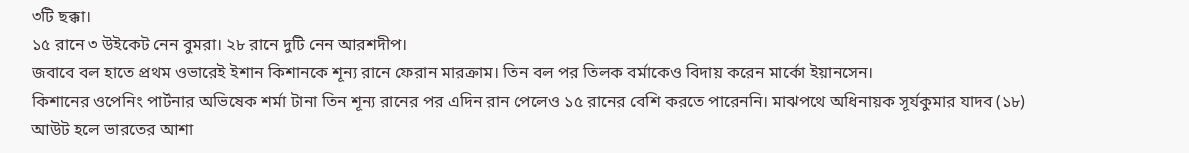৩টি ছক্কা।
১৫ রানে ৩ উইকেট নেন বুমরা। ২৮ রানে দুটি নেন আরশদীপ।
জবাবে বল হাতে প্রথম ওভারেই ইশান কিশানকে শূন্য রানে ফেরান মারক্রাম। তিন বল পর তিলক বর্মাকেও বিদায় করেন মার্কো ইয়ানসেন।
কিশানের ওপেনিং পার্টনার অভিষেক শর্মা টানা তিন শূন্য রানের পর এদিন রান পেলেও ১৫ রানের বেশি করতে পারেননি। মাঝপথে অধিনায়ক সূর্যকুমার যাদব (১৮) আউট হলে ভারতের আশা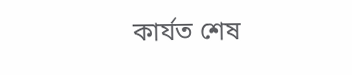কার্যত শেষ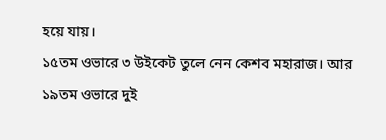হয়ে যায়।
১৫তম ওভারে ৩ উইকেট তুলে নেন কেশব মহারাজ। আর ১৯তম ওভারে দুই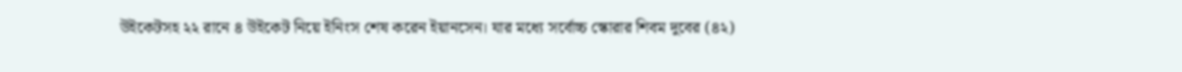উইকেটসহ ২২ রানে ৪ উইকেট নিয়ে ইনিংস শেষ করেন ইয়ানসেন। যার মধ্যে সর্বোচ্চ স্কোরার শিবম দুবের (৪২)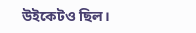উইকেটও ছিল।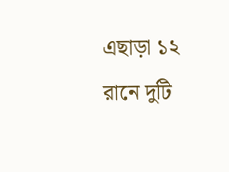এছাড়া ১২ রানে দুটি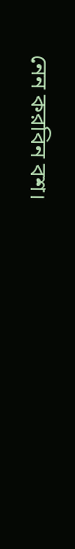নেন করবিন বশ।